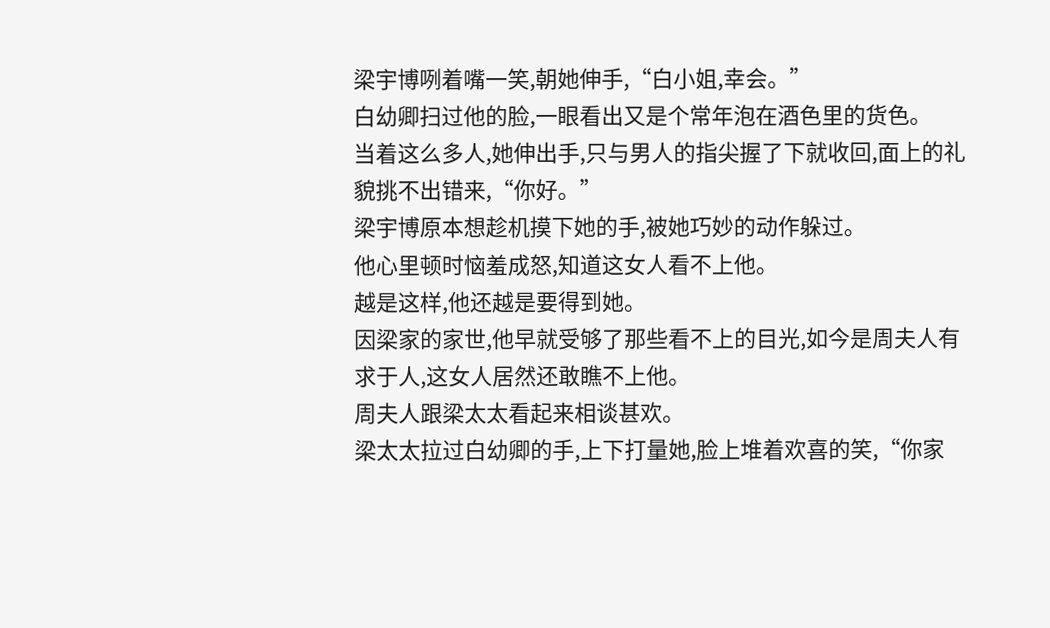梁宇博咧着嘴一笑,朝她伸手,“白小姐,幸会。”
白幼卿扫过他的脸,一眼看出又是个常年泡在酒色里的货色。
当着这么多人,她伸出手,只与男人的指尖握了下就收回,面上的礼貌挑不出错来,“你好。”
梁宇博原本想趁机摸下她的手,被她巧妙的动作躲过。
他心里顿时恼羞成怒,知道这女人看不上他。
越是这样,他还越是要得到她。
因梁家的家世,他早就受够了那些看不上的目光,如今是周夫人有求于人,这女人居然还敢瞧不上他。
周夫人跟梁太太看起来相谈甚欢。
梁太太拉过白幼卿的手,上下打量她,脸上堆着欢喜的笑,“你家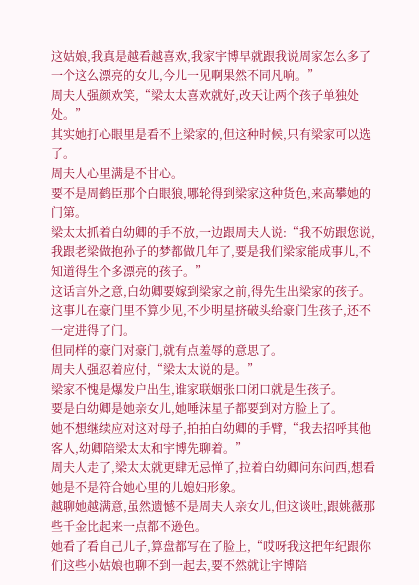这姑娘,我真是越看越喜欢,我家宇博早就跟我说周家怎么多了一个这么漂亮的女儿,今儿一见啊果然不同凡响。”
周夫人强颜欢笑,“梁太太喜欢就好,改天让两个孩子单独处处。”
其实她打心眼里是看不上梁家的,但这种时候,只有梁家可以选了。
周夫人心里满是不甘心。
要不是周鹤臣那个白眼狼,哪轮得到梁家这种货色,来高攀她的门第。
梁太太抓着白幼卿的手不放,一边跟周夫人说:“我不妨跟您说,我跟老梁做抱孙子的梦都做几年了,要是我们梁家能成事儿,不知道得生个多漂亮的孩子。”
这话言外之意,白幼卿要嫁到梁家之前,得先生出梁家的孩子。
这事儿在豪门里不算少见,不少明星挤破头给豪门生孩子,还不一定进得了门。
但同样的豪门对豪门,就有点羞辱的意思了。
周夫人强忍着应付,“梁太太说的是。”
梁家不愧是爆发户出生,谁家联姻张口闭口就是生孩子。
要是白幼卿是她亲女儿,她唾沫星子都要到对方脸上了。
她不想继续应对这对母子,拍拍白幼卿的手臂,“我去招呼其他客人,幼卿陪梁太太和宇博先聊着。”
周夫人走了,梁太太就更肆无忌惮了,拉着白幼卿问东问西,想看她是不是符合她心里的儿媳妇形象。
越聊她越满意,虽然遗憾不是周夫人亲女儿,但这谈吐,跟姚薇那些千金比起来一点都不逊色。
她看了看自己儿子,算盘都写在了脸上,“哎呀我这把年纪跟你们这些小姑娘也聊不到一起去,要不然就让宇博陪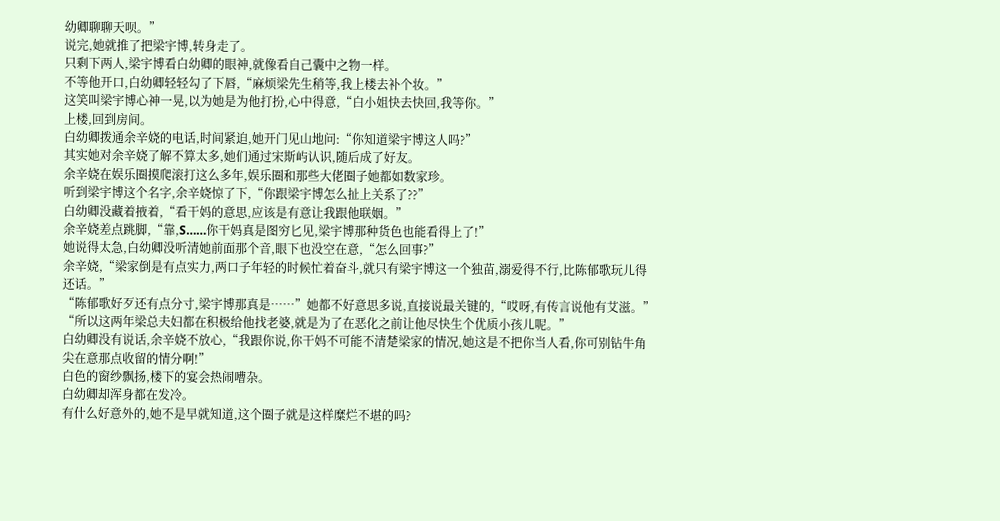幼卿聊聊天呗。”
说完,她就推了把梁宇博,转身走了。
只剩下两人,梁宇博看白幼卿的眼神,就像看自己囊中之物一样。
不等他开口,白幼卿轻轻勾了下唇,“麻烦梁先生稍等,我上楼去补个妆。”
这笑叫梁宇博心神一晃,以为她是为他打扮,心中得意,“白小姐快去快回,我等你。”
上楼,回到房间。
白幼卿拨通余辛娆的电话,时间紧迫,她开门见山地问:“你知道梁宇博这人吗?”
其实她对余辛娆了解不算太多,她们通过宋斯屿认识,随后成了好友。
余辛娆在娱乐圈摸爬滚打这么多年,娱乐圈和那些大佬圈子她都如数家珍。
听到梁宇博这个名字,余辛娆惊了下,“你跟梁宇博怎么扯上关系了??”
白幼卿没藏着掖着,“看干妈的意思,应该是有意让我跟他联姻。”
余辛娆差点跳脚,“靠,S……你干妈真是图穷匕见,梁宇博那种货色也能看得上了!”
她说得太急,白幼卿没听清她前面那个音,眼下也没空在意,“怎么回事?”
余辛娆,“梁家倒是有点实力,两口子年轻的时候忙着奋斗,就只有梁宇博这一个独苗,溺爱得不行,比陈郁歌玩儿得还话。”
“陈郁歌好歹还有点分寸,梁宇博那真是……”她都不好意思多说,直接说最关键的,“哎呀,有传言说他有艾滋。”
“所以这两年梁总夫妇都在积极给他找老婆,就是为了在恶化之前让他尽快生个优质小孩儿呢。”
白幼卿没有说话,余辛娆不放心,“我跟你说,你干妈不可能不清楚梁家的情况,她这是不把你当人看,你可别钻牛角尖在意那点收留的情分啊!”
白色的窗纱飘扬,楼下的宴会热闹嘈杂。
白幼卿却浑身都在发冷。
有什么好意外的,她不是早就知道,这个圈子就是这样糜烂不堪的吗?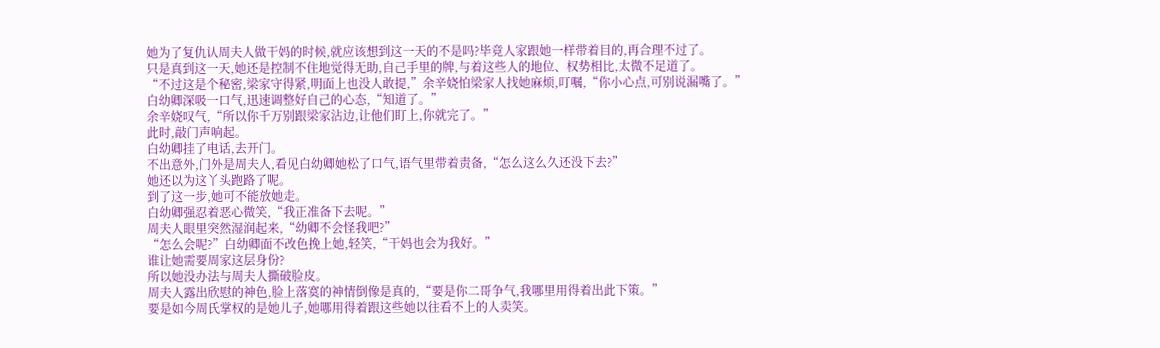她为了复仇认周夫人做干妈的时候,就应该想到这一天的不是吗?毕竟人家跟她一样带着目的,再合理不过了。
只是真到这一天,她还是控制不住地觉得无助,自己手里的牌,与着这些人的地位、权势相比,太微不足道了。
“不过这是个秘密,梁家守得紧,明面上也没人敢提,”余辛娆怕梁家人找她麻烦,叮嘱,“你小心点,可别说漏嘴了。”
白幼卿深吸一口气,迅速调整好自己的心态,“知道了。”
余辛娆叹气,“所以你千万别跟梁家沾边,让他们盯上,你就完了。”
此时,敲门声响起。
白幼卿挂了电话,去开门。
不出意外,门外是周夫人,看见白幼卿她松了口气,语气里带着责备,“怎么这么久还没下去?”
她还以为这丫头跑路了呢。
到了这一步,她可不能放她走。
白幼卿强忍着恶心微笑,“我正准备下去呢。”
周夫人眼里突然湿润起来,“幼卿不会怪我吧?”
“怎么会呢?”白幼卿面不改色挽上她,轻笑,“干妈也会为我好。”
谁让她需要周家这层身份?
所以她没办法与周夫人撕破脸皮。
周夫人露出欣慰的神色,脸上落寞的神情倒像是真的,“要是你二哥争气,我哪里用得着出此下策。”
要是如今周氏掌权的是她儿子,她哪用得着跟这些她以往看不上的人卖笑。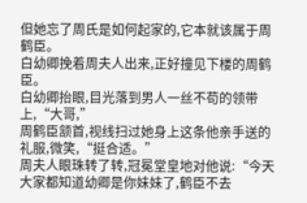但她忘了周氏是如何起家的,它本就该属于周鹤臣。
白幼卿挽着周夫人出来,正好撞见下楼的周鹤臣。
白幼卿抬眼,目光落到男人一丝不苟的领带上,“大哥,”
周鹤臣颔首,视线扫过她身上这条他亲手送的礼服,微笑,“挺合适。”
周夫人眼珠转了转,冠冕堂皇地对他说:“今天大家都知道幼卿是你妹妹了,鹤臣不去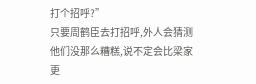打个招呼?”
只要周鹤臣去打招呼,外人会猜测他们没那么糟糕,说不定会比梁家更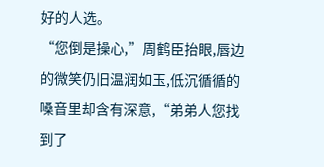好的人选。
“您倒是操心,”周鹤臣抬眼,唇边的微笑仍旧温润如玉,低沉循循的嗓音里却含有深意,“弟弟人您找到了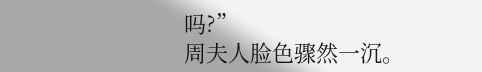吗?”
周夫人脸色骤然一沉。